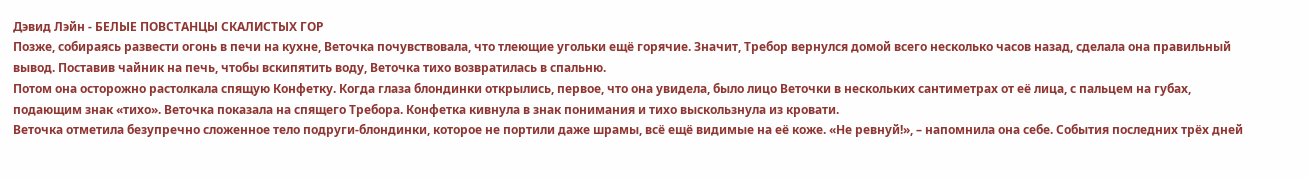Дэвид Лэйн - БЕЛЫЕ ПОВСТАНЦЫ СКАЛИСТЫХ ГОР
Позже, собираясь развести огонь в печи на кухне, Веточка почувствовала, что тлеющие угольки ещё горячие. Значит, Требор вернулся домой всего несколько часов назад, сделала она правильный вывод. Поставив чайник на печь, чтобы вскипятить воду, Веточка тихо возвратилась в спальню.
Потом она осторожно растолкала спящую Конфетку. Когда глаза блондинки открылись, первое, что она увидела, было лицо Веточки в нескольких сантиметрах от её лица, с пальцем на губах, подающим знак «тихо». Веточка показала на спящего Требора. Конфетка кивнула в знак понимания и тихо выскользнула из кровати.
Веточка отметила безупречно сложенное тело подруги-блондинки, которое не портили даже шрамы, всё ещё видимые на её коже. «Не ревнуй!», – напомнила она себе. События последних трёх дней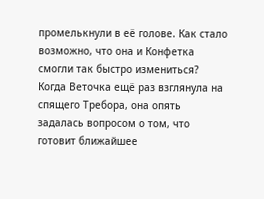промелькнули в её голове. Как стало возможно, что она и Конфетка смогли так быстро измениться?
Когда Веточка ещё раз взглянула на спящего Требора, она опять задалась вопросом о том, что готовит ближайшее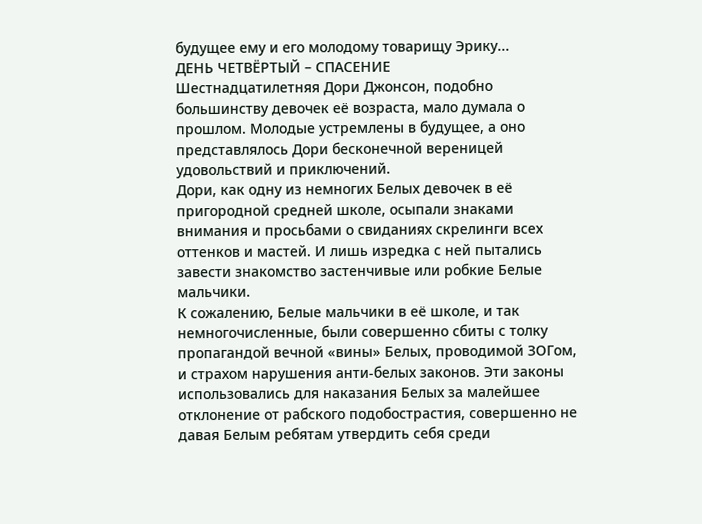будущее ему и его молодому товарищу Эрику...
ДЕНЬ ЧЕТВЁРТЫЙ – СПАСЕНИЕ
Шестнадцатилетняя Дори Джонсон, подобно большинству девочек её возраста, мало думала о прошлом. Молодые устремлены в будущее, а оно представлялось Дори бесконечной вереницей удовольствий и приключений.
Дори, как одну из немногих Белых девочек в её пригородной средней школе, осыпали знаками внимания и просьбами о свиданиях скрелинги всех оттенков и мастей. И лишь изредка с ней пытались завести знакомство застенчивые или робкие Белые мальчики.
К сожалению, Белые мальчики в её школе, и так немногочисленные, были совершенно сбиты с толку пропагандой вечной «вины» Белых, проводимой ЗОГом, и страхом нарушения анти-белых законов. Эти законы использовались для наказания Белых за малейшее отклонение от рабского подобострастия, совершенно не давая Белым ребятам утвердить себя среди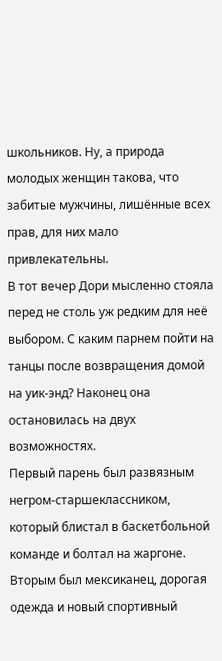школьников. Ну, а природа молодых женщин такова, что забитые мужчины, лишённые всех прав, для них мало привлекательны.
В тот вечер Дори мысленно стояла перед не столь уж редким для неё выбором. С каким парнем пойти на танцы после возвращения домой на уик-энд? Наконец она остановилась на двух возможностях.
Первый парень был развязным негром-старшеклассником, который блистал в баскетбольной команде и болтал на жаргоне. Вторым был мексиканец, дорогая одежда и новый спортивный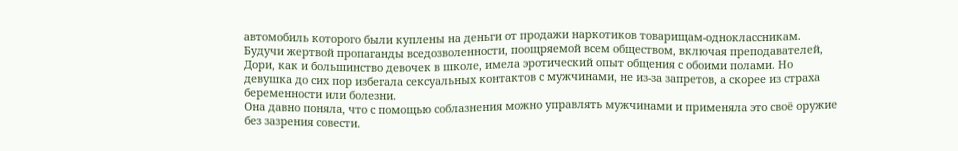автомобиль которого были куплены на деньги от продажи наркотиков товарищам-одноклассникам.
Будучи жертвой пропаганды вседозволенности, поощряемой всем обществом, включая преподавателей, Дори, как и большинство девочек в школе, имела эротический опыт общения с обоими полами. Но девушка до сих пор избегала сексуальных контактов с мужчинами, не из-за запретов, а скорее из страха беременности или болезни.
Она давно поняла, что с помощью соблазнения можно управлять мужчинами и применяла это своё оружие без зазрения совести.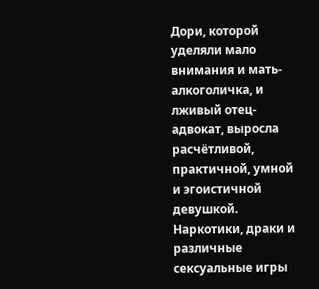Дори, которой уделяли мало внимания и мать-алкоголичка, и лживый отец-адвокат, выросла расчётливой, практичной, умной и эгоистичной девушкой. Наркотики, драки и различные сексуальные игры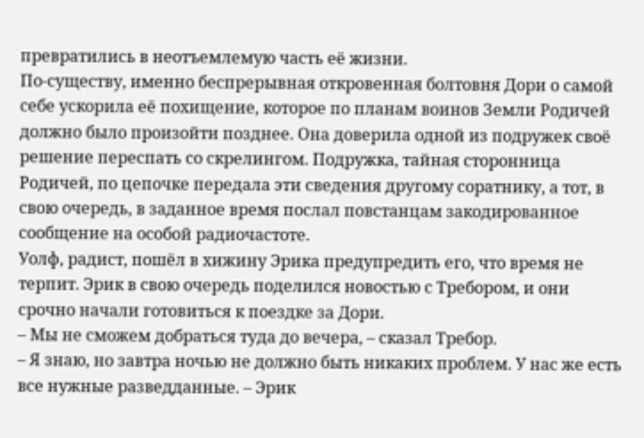превратились в неотъемлемую часть её жизни.
По-существу, именно беспрерывная откровенная болтовня Дори о самой себе ускорила её похищение, которое по планам воинов Земли Родичей должно было произойти позднее. Она доверила одной из подружек своё решение переспать со скрелингом. Подружка, тайная сторонница Родичей, по цепочке передала эти сведения другому соратнику, а тот, в свою очередь, в заданное время послал повстанцам закодированное сообщение на особой радиочастоте.
Уолф, радист, пошёл в хижину Эрика предупредить его, что время не терпит. Эрик в свою очередь поделился новостью с Требором, и они срочно начали готовиться к поездке за Дори.
– Мы не сможем добраться туда до вечера, – сказал Требор.
– Я знаю, но завтра ночью не должно быть никаких проблем. У нас же есть все нужные разведданные. – Эрик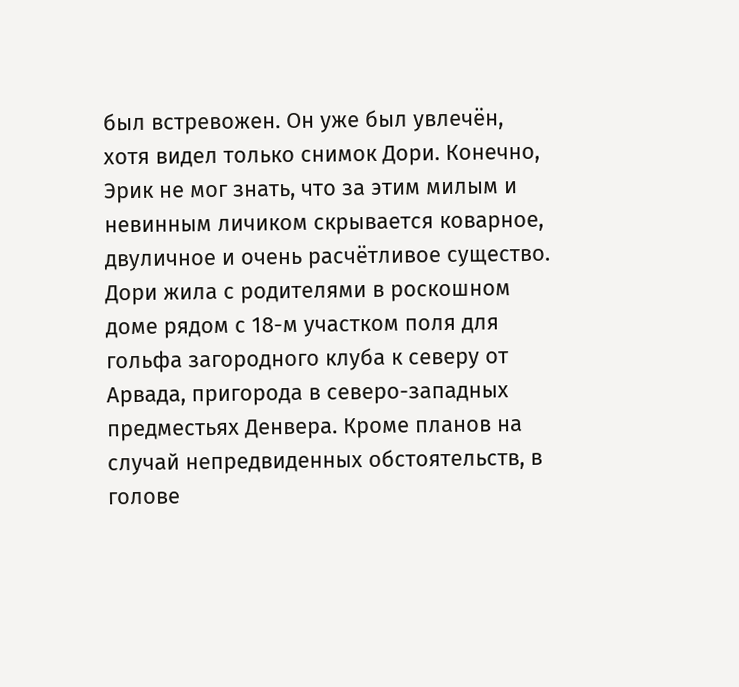был встревожен. Он уже был увлечён, хотя видел только снимок Дори. Конечно, Эрик не мог знать, что за этим милым и невинным личиком скрывается коварное, двуличное и очень расчётливое существо.
Дори жила с родителями в роскошном доме рядом с 18-м участком поля для гольфа загородного клуба к северу от Арвада, пригорода в северо-западных предместьях Денвера. Кроме планов на случай непредвиденных обстоятельств, в голове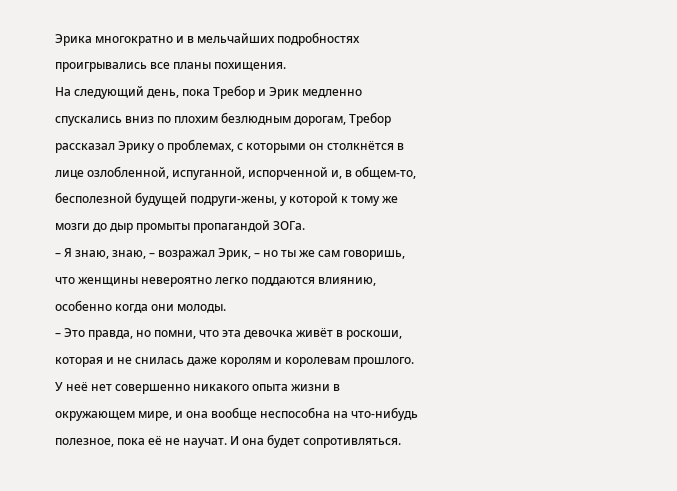Эрика многократно и в мельчайших подробностях проигрывались все планы похищения.
На следующий день, пока Требор и Эрик медленно спускались вниз по плохим безлюдным дорогам, Требор рассказал Эрику о проблемах, с которыми он столкнётся в лице озлобленной, испуганной, испорченной и, в общем-то, бесполезной будущей подруги-жены, у которой к тому же мозги до дыр промыты пропагандой ЗОГа.
– Я знаю, знаю, – возражал Эрик, – но ты же сам говоришь, что женщины невероятно легко поддаются влиянию, особенно когда они молоды.
– Это правда, но помни, что эта девочка живёт в роскоши, которая и не снилась даже королям и королевам прошлого. У неё нет совершенно никакого опыта жизни в окружающем мире, и она вообще неспособна на что-нибудь полезное, пока её не научат. И она будет сопротивляться.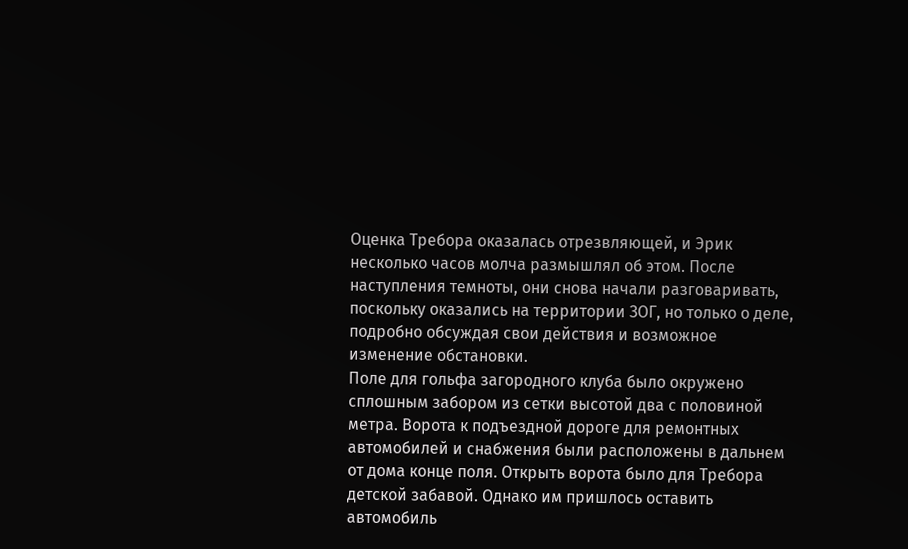Оценка Требора оказалась отрезвляющей, и Эрик несколько часов молча размышлял об этом. После наступления темноты, они снова начали разговаривать, поскольку оказались на территории ЗОГ, но только о деле, подробно обсуждая свои действия и возможное изменение обстановки.
Поле для гольфа загородного клуба было окружено сплошным забором из сетки высотой два с половиной метра. Ворота к подъездной дороге для ремонтных автомобилей и снабжения были расположены в дальнем от дома конце поля. Открыть ворота было для Требора детской забавой. Однако им пришлось оставить автомобиль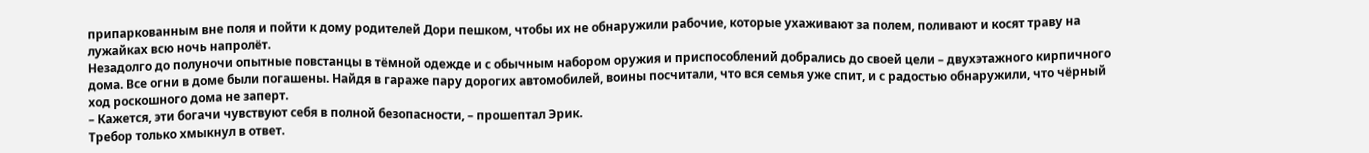припаркованным вне поля и пойти к дому родителей Дори пешком, чтобы их не обнаружили рабочие, которые ухаживают за полем, поливают и косят траву на лужайках всю ночь напролёт.
Незадолго до полуночи опытные повстанцы в тёмной одежде и с обычным набором оружия и приспособлений добрались до своей цели – двухэтажного кирпичного дома. Все огни в доме были погашены. Найдя в гараже пару дорогих автомобилей, воины посчитали, что вся семья уже спит, и с радостью обнаружили, что чёрный ход роскошного дома не заперт.
– Кажется, эти богачи чувствуют себя в полной безопасности, – прошептал Эрик.
Требор только хмыкнул в ответ.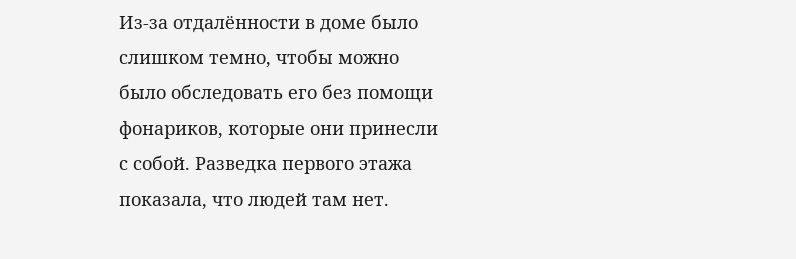Из-за отдалённости в доме было слишком темно, чтобы можно было обследовать его без помощи фонариков, которые они принесли с собой. Разведка первого этажа показала, что людей там нет.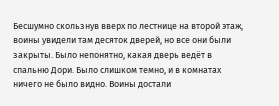Бесшумно скользнув вверх по лестнице на второй этаж, воины увидели там десяток дверей, но все они были закрыты. Было непонятно, какая дверь ведёт в спальню Дори. Было слишком темно, и в комнатах ничего не было видно. Воины достали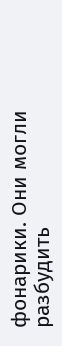фонарики. Они могли разбудить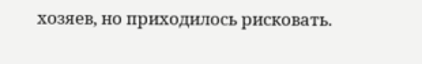хозяев, но приходилось рисковать.